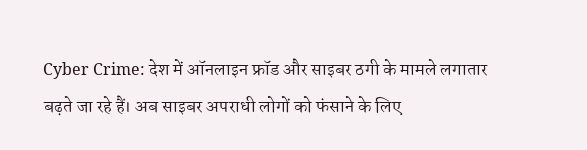Cyber Crime: देश में ऑनलाइन फ्रॉड और साइबर ठगी के मामले लगातार बढ़ते जा रहे हैं। अब साइबर अपराधी लोगों को फंसाने के लिए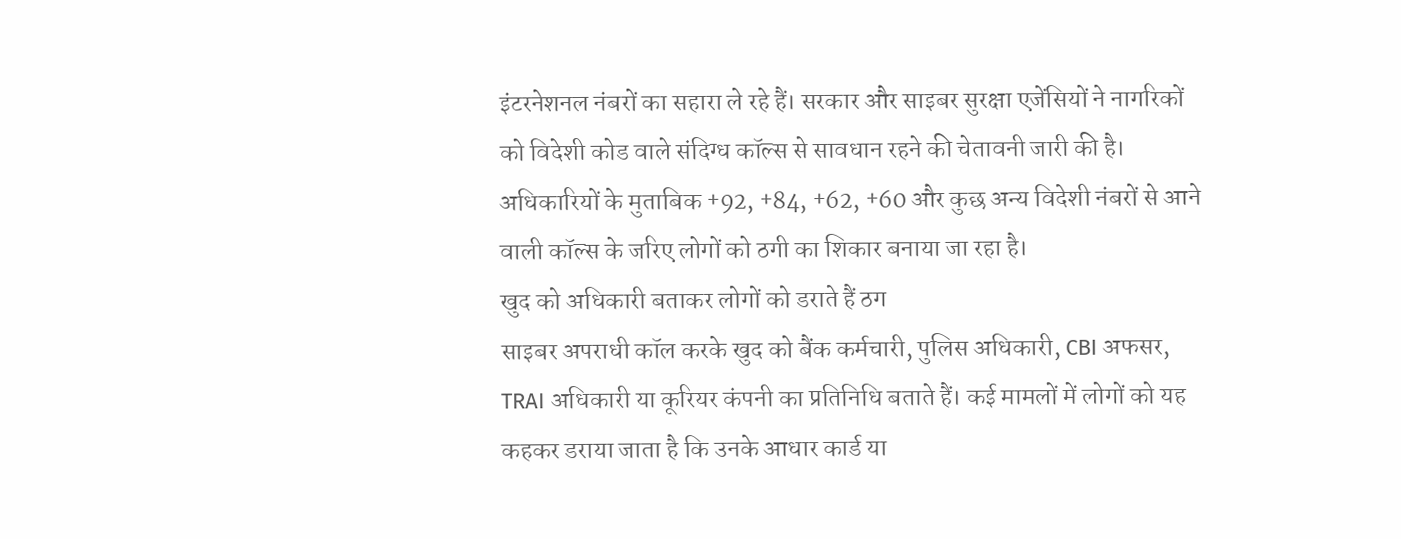इंटरनेशनल नंबरों का सहारा ले रहे हैं। सरकार और साइबर सुरक्षा एजेंसियों ने नागरिकों को विदेशी कोड वाले संदिग्ध कॉल्स से सावधान रहने की चेतावनी जारी की है। अधिकारियों के मुताबिक +92, +84, +62, +60 और कुछ अन्य विदेशी नंबरों से आने वाली कॉल्स के जरिए लोगों को ठगी का शिकार बनाया जा रहा है।
खुद को अधिकारी बताकर लोगों को डराते हैं ठग
साइबर अपराधी कॉल करके खुद को बैंक कर्मचारी, पुलिस अधिकारी, CBI अफसर, TRAI अधिकारी या कूरियर कंपनी का प्रतिनिधि बताते हैं। कई मामलों में लोगों को यह कहकर डराया जाता है कि उनके आधार कार्ड या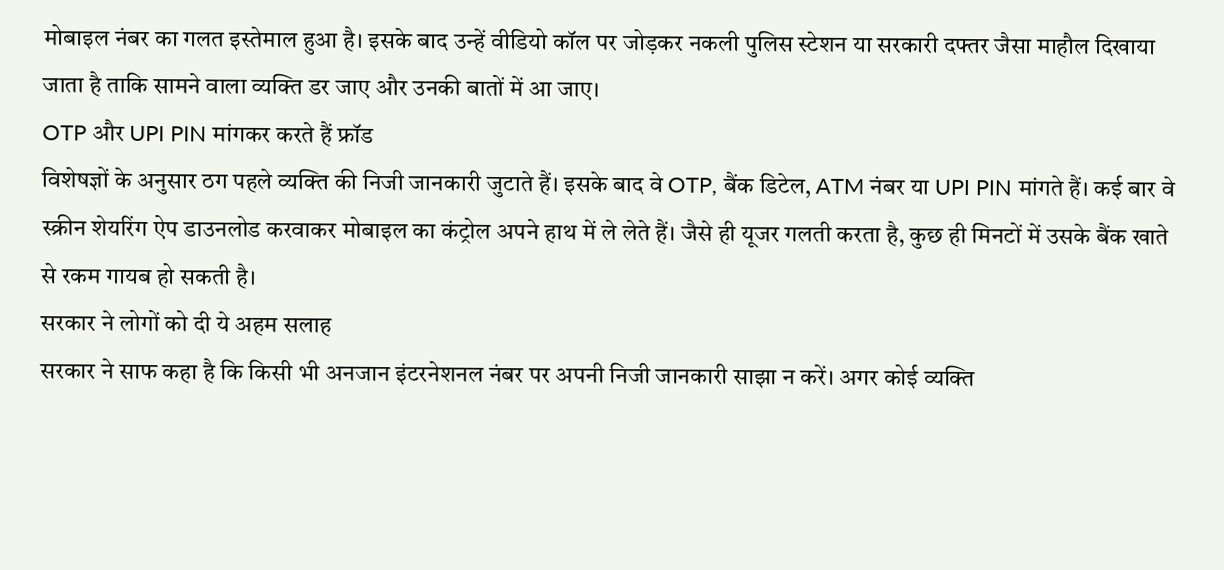मोबाइल नंबर का गलत इस्तेमाल हुआ है। इसके बाद उन्हें वीडियो कॉल पर जोड़कर नकली पुलिस स्टेशन या सरकारी दफ्तर जैसा माहौल दिखाया जाता है ताकि सामने वाला व्यक्ति डर जाए और उनकी बातों में आ जाए।
OTP और UPI PIN मांगकर करते हैं फ्रॉड
विशेषज्ञों के अनुसार ठग पहले व्यक्ति की निजी जानकारी जुटाते हैं। इसके बाद वे OTP, बैंक डिटेल, ATM नंबर या UPI PIN मांगते हैं। कई बार वे स्क्रीन शेयरिंग ऐप डाउनलोड करवाकर मोबाइल का कंट्रोल अपने हाथ में ले लेते हैं। जैसे ही यूजर गलती करता है, कुछ ही मिनटों में उसके बैंक खाते से रकम गायब हो सकती है।
सरकार ने लोगों को दी ये अहम सलाह
सरकार ने साफ कहा है कि किसी भी अनजान इंटरनेशनल नंबर पर अपनी निजी जानकारी साझा न करें। अगर कोई व्यक्ति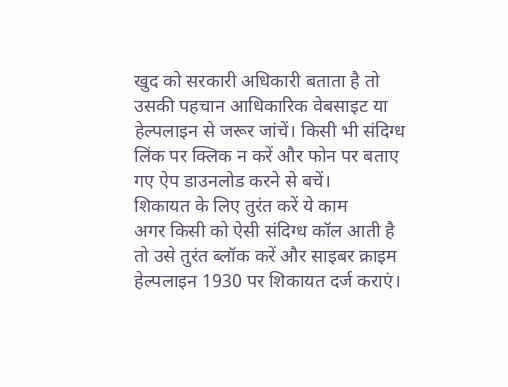खुद को सरकारी अधिकारी बताता है तो उसकी पहचान आधिकारिक वेबसाइट या हेल्पलाइन से जरूर जांचें। किसी भी संदिग्ध लिंक पर क्लिक न करें और फोन पर बताए गए ऐप डाउनलोड करने से बचें।
शिकायत के लिए तुरंत करें ये काम
अगर किसी को ऐसी संदिग्ध कॉल आती है तो उसे तुरंत ब्लॉक करें और साइबर क्राइम हेल्पलाइन 1930 पर शिकायत दर्ज कराएं।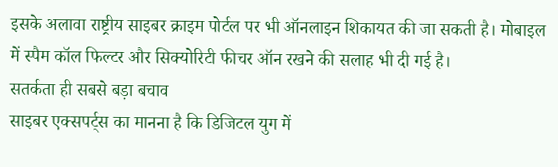इसके अलावा राष्ट्रीय साइबर क्राइम पोर्टल पर भी ऑनलाइन शिकायत की जा सकती है। मोबाइल में स्पैम कॉल फिल्टर और सिक्योरिटी फीचर ऑन रखने की सलाह भी दी गई है।
सतर्कता ही सबसे बड़ा बचाव
साइबर एक्सपर्ट्स का मानना है कि डिजिटल युग में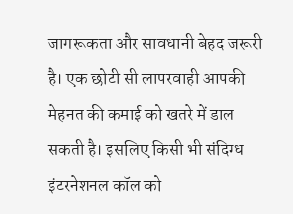जागरूकता और सावधानी बेहद जरूरी है। एक छोटी सी लापरवाही आपकी मेहनत की कमाई को खतरे में डाल सकती है। इसलिए किसी भी संदिग्ध इंटरनेशनल कॉल को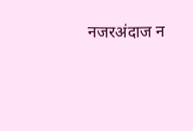नजरअंदाज न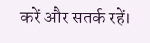करें और सतर्क रहें।